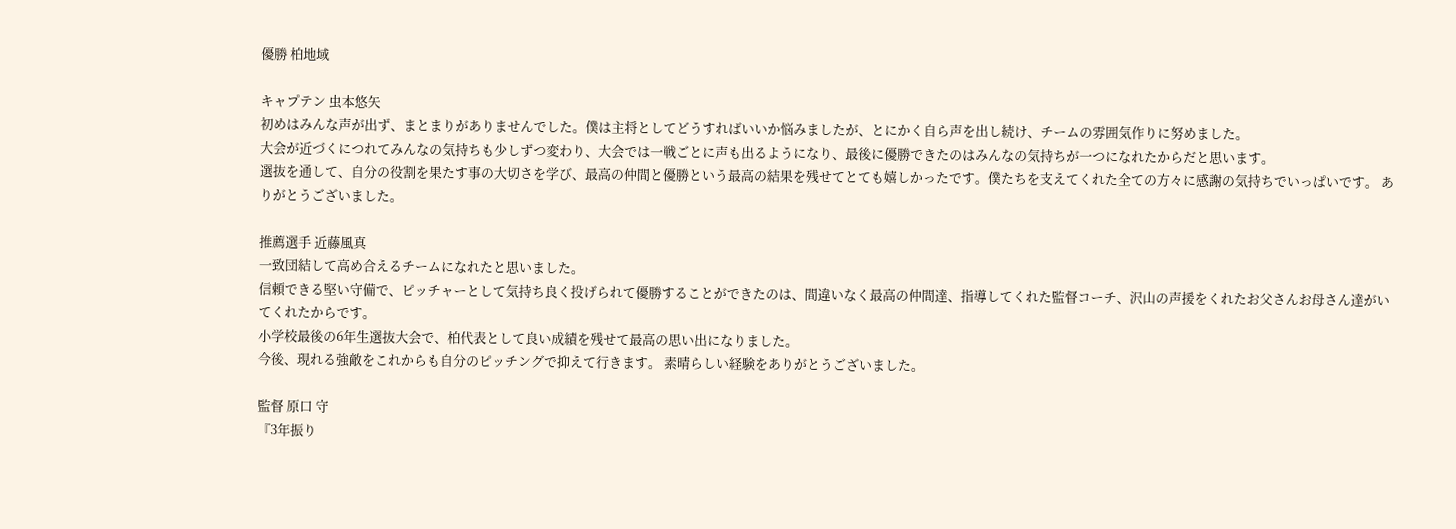優勝 柏地域

キャプテン 虫本悠矢
初めはみんな声が出ず、まとまりがありませんでした。僕は主将としてどうすればいいか悩みましたが、とにかく自ら声を出し続け、チームの雰囲気作りに努めました。
大会が近づくにつれてみんなの気持ちも少しずつ変わり、大会では一戦ごとに声も出るようになり、最後に優勝できたのはみんなの気持ちが一つになれたからだと思います。
選抜を通して、自分の役割を果たす事の大切さを学び、最高の仲間と優勝という最高の結果を残せてとても嬉しかったです。僕たちを支えてくれた全ての方々に感謝の気持ちでいっぱいです。 ありがとうございました。

推薦選手 近藤風真
一致団結して高め合えるチームになれたと思いました。
信頼できる堅い守備で、ピッチャーとして気持ち良く投げられて優勝することができたのは、間違いなく最高の仲間達、指導してくれた監督コーチ、沢山の声援をくれたお父さんお母さん達がいてくれたからです。
小学校最後の6年生選抜大会で、柏代表として良い成績を残せて最高の思い出になりました。
今後、現れる強敵をこれからも自分のピッチングで抑えて行きます。 素晴らしい経験をありがとうございました。

監督 原口 守
『3年振り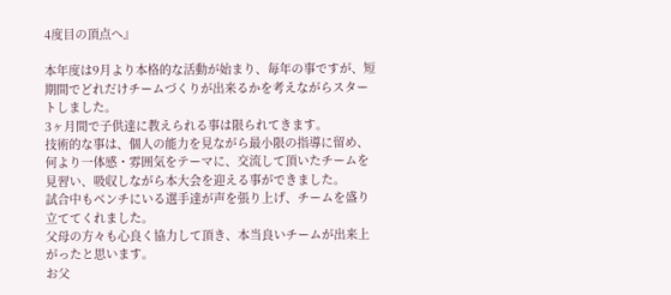4度目の頂点へ』

本年度は9月より本格的な活動が始まり、毎年の事ですが、短期間でどれだけチームづくりが出来るかを考えながらスタートしました。
3ヶ月間で子供達に教えられる事は限られてきます。
技術的な事は、個人の能力を見ながら最小限の指導に留め、何より一体感・雰囲気をテーマに、交流して頂いたチームを見習い、吸収しながら本大会を迎える事ができました。
試合中もベンチにいる選手達が声を張り上げ、チームを盛り立ててくれました。
父母の方々も心良く協力して頂き、本当良いチームが出来上がったと思います。
お父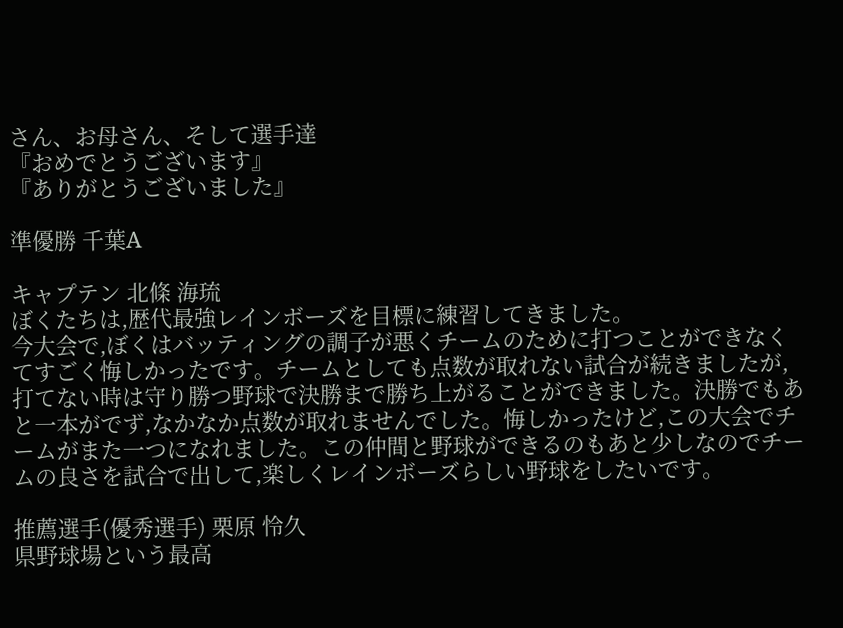さん、お母さん、そして選手達
『おめでとうございます』
『ありがとうございました』

準優勝 千葉A

キャプテン 北條 海琉
ぼくたちは,歴代最強レインボーズを目標に練習してきました。
今大会で,ぼくはバッティングの調子が悪くチームのために打つことができなくてすごく悔しかったです。チームとしても点数が取れない試合が続きましたが,打てない時は守り勝つ野球で決勝まで勝ち上がることができました。決勝でもあと一本がでず,なかなか点数が取れませんでした。悔しかったけど,この大会でチームがまた一つになれました。この仲間と野球ができるのもあと少しなのでチームの良さを試合で出して,楽しくレインボーズらしい野球をしたいです。

推薦選手(優秀選手) 栗原 怜久
県野球場という最高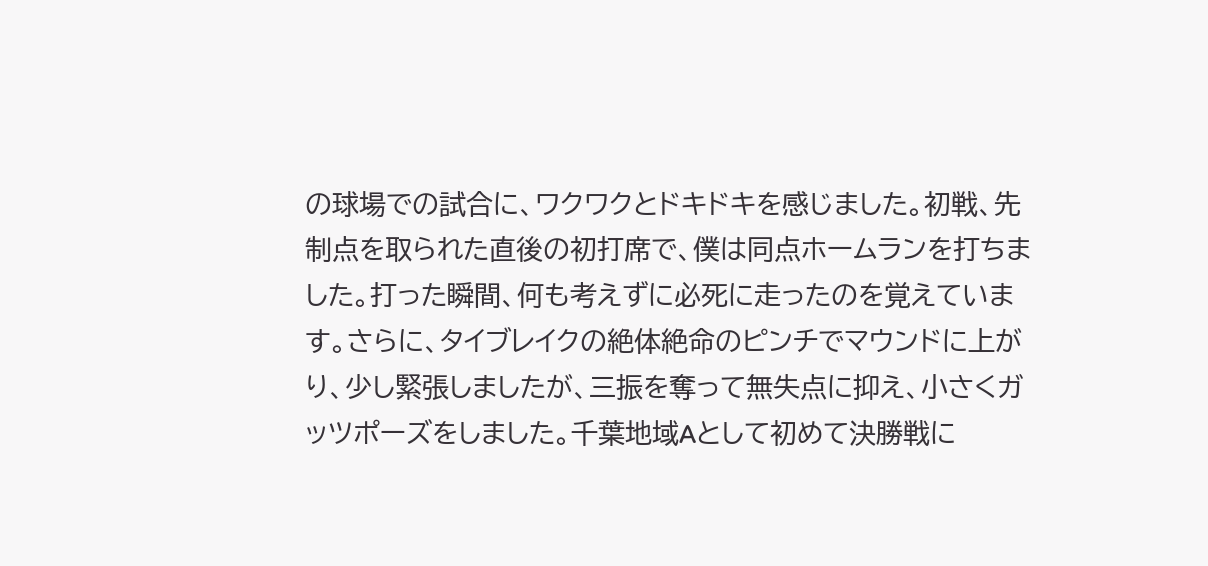の球場での試合に、ワクワクとドキドキを感じました。初戦、先制点を取られた直後の初打席で、僕は同点ホームランを打ちました。打った瞬間、何も考えずに必死に走ったのを覚えています。さらに、タイブレイクの絶体絶命のピンチでマウンドに上がり、少し緊張しましたが、三振を奪って無失点に抑え、小さくガッツポーズをしました。千葉地域Aとして初めて決勝戦に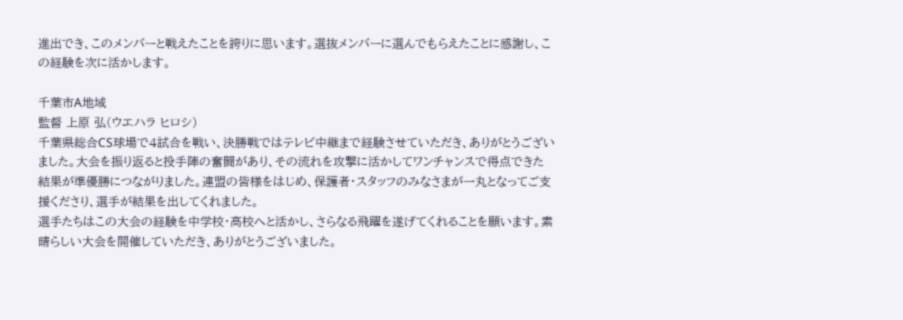進出でき、このメンバーと戦えたことを誇りに思います。選抜メンバーに選んでもらえたことに感謝し、この経験を次に活かします。

千葉市A地域
監督 上原 弘(ウエハラ ヒロシ)
千葉県総合CS球場で4試合を戦い、決勝戦ではテレビ中継まで経験させていただき、ありがとうございました。大会を振り返ると投手陣の奮闘があり、その流れを攻撃に活かしてワンチャンスで得点できた結果が準優勝につながりました。連盟の皆様をはじめ、保護者・スタッフのみなさまが一丸となってご支援くださり、選手が結果を出してくれました。
選手たちはこの大会の経験を中学校・高校へと活かし、さらなる飛躍を遂げてくれることを願います。素晴らしい大会を開催していただき、ありがとうございました。